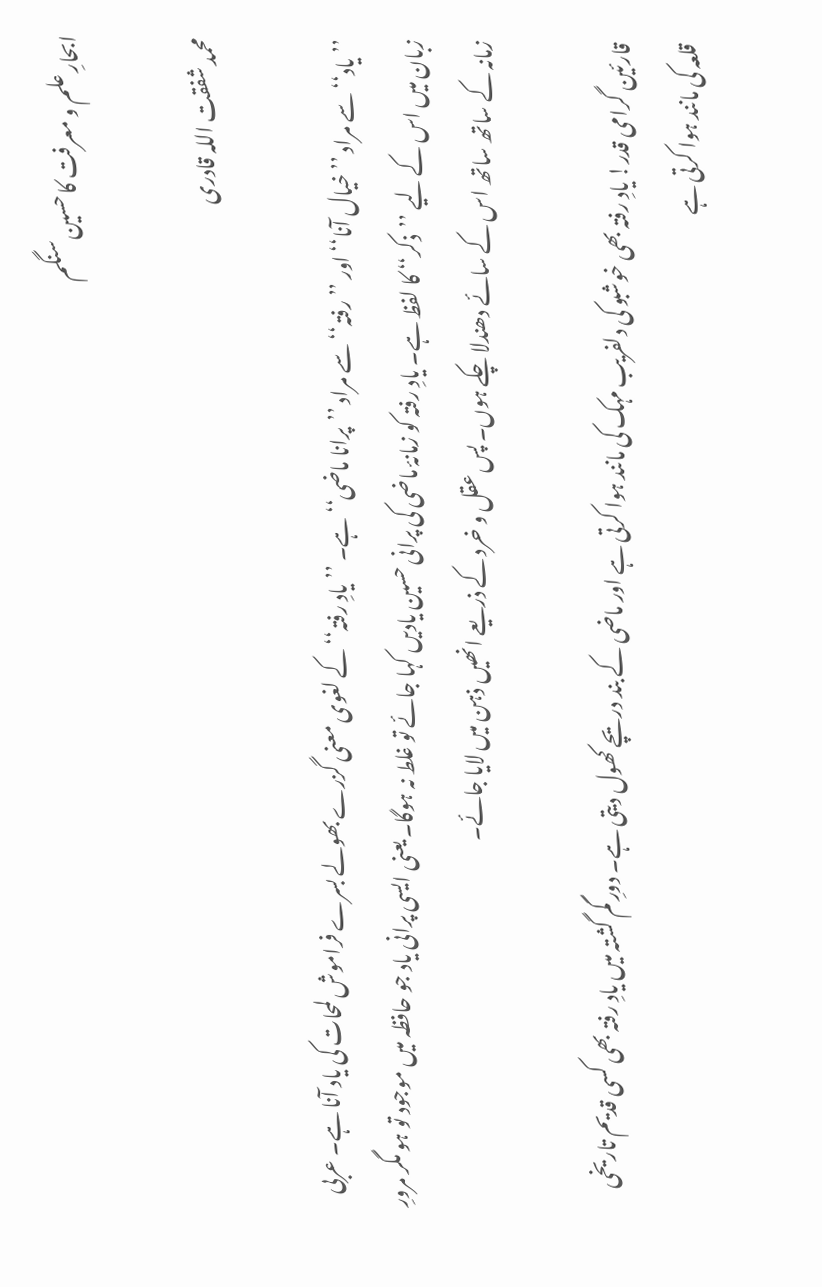ابحارِ علم و معرفت کا حسین سنگم

محمد شفقت اللہ قادری

’’یاد‘‘ سے مراد ’’خیال آنا‘‘ اور ’’رفتہ‘‘ سے مراد ’’پرانا ماضی‘‘ ہے۔ ’’یادِ رفتہ‘‘ کے لغوی معنی گزرے بھولے بسرے فراموش لمحات کی یاد آنا ہے۔ عربی زبان میں اس کے لیے ’’ذکر‘‘ کا لفظ ہے۔ یادِ رفتہ کو زمانۂ ماضی کی پرانی حسین یادیں کہا جائے تو غلط نہ ہوگا۔ یعنی ایسی پرانی یاد جو حافظہ میں موجود تو ہو مگر مرورِ زمانہ کے ساتھ ساتھ اس کے سائے دھندلا چکے ہوں۔ پس عقل و خرد کے ذریعے انھیں ذہن میں لایا جائے۔

قارئین گرامی قدر! یادِ رفتہ بھی خوشبو کی دلفریب مہک کی مانند ہوا کرتی ہے اور ماضی کے بند دریچے کھول دیتی ہے۔ دورِ گم گشتہ میں یادِ رفتہ بھی کسی قدیم تاریخی قلعہ کی مانند ہوا کرتی ہے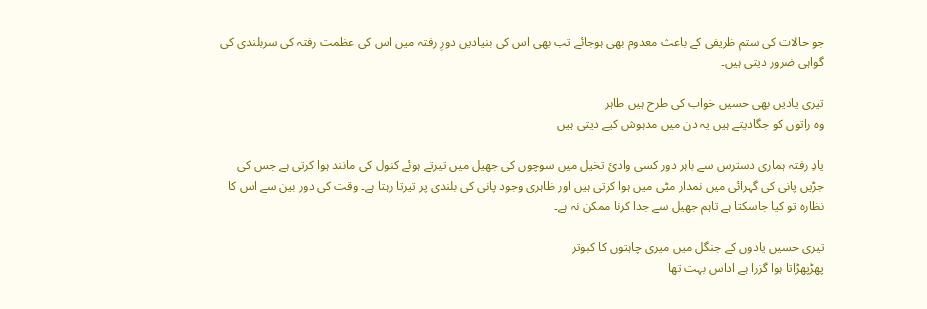جو حالات کی ستم ظریفی کے باعث معدوم بھی ہوجائے تب بھی اس کی بنیادیں دورِ رفتہ میں اس کی عظمت رفتہ کی سربلندی کی گواہی ضرور دیتی ہیں۔

تیری یادیں بھی حسیں خواب کی طرح ہیں طاہر
وہ راتوں کو جگادیتے ہیں یہ دن میں مدہوش کیے دیتی ہیں

یادِ رفتہ ہماری دسترس سے باہر دور کسی وادیٔ تخیل میں سوچوں کی جھیل میں تیرتے ہوئے کنول کی مانند ہوا کرتی ہے جس کی جڑیں پانی کی گہرائی میں نمدار مٹی میں ہوا کرتی ہیں اور ظاہری وجود پانی کی بلندی پر تیرتا رہتا ہے۔ وقت کی دور بین سے اس کا نظارہ تو کیا جاسکتا ہے تاہم جھیل سے جدا کرنا ممکن نہ ہے۔

تیری حسیں یادوں کے جنگل میں میری چاہتوں کا کبوتر
پھڑپھڑاتا ہوا گزرا ہے اداس بہت تھا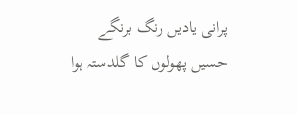پرانی یادیں رنگ برنگے حسیں پھولوں کا گلدستہ ہوا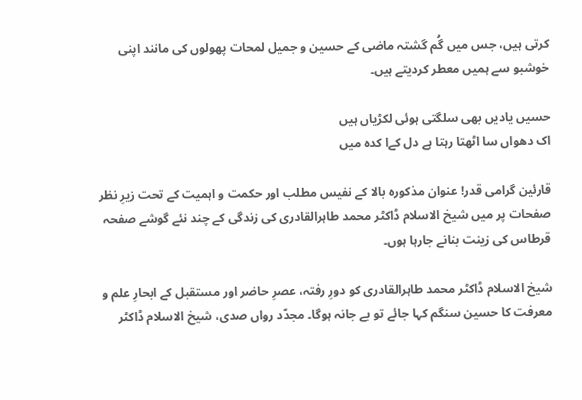کرتی ہیں، جس میں گُم گشتہ ماضی کے حسین و جمیل لمحات پھولوں کی مانند اپنی خوشبو سے ہمیں معطر کردیتے ہیں۔

حسیں یادیں بھی سلگتی ہوئی لکڑیاں ہیں
اک دھواں سا اٹھتا رہتا ہے دل کےا کدہ میں

قارئین گرامی قدر! عنوان مذکورہ بالا کے نفیس مطلب اور حکمت و اہمیت کے تحت زیرِ نظر صفحات پر میں شیخ الاسلام ڈاکٹر محمد طاہرالقادری کی زندگی کے چند نئے گوشے صفحہ قرطاس کی زینت بنانے جارہا ہوں۔

شیخ الاسلام ڈاکٹر محمد طاہرالقادری کو دورِ رفتہ، عصرِ حاضر اور مستقبل کے ابحارِ علم و معرفت کا حسین سنگم کہا جائے تو بے جانہ ہوگا۔ مجدّد رواں صدی، شیخ الاسلام ڈاکٹر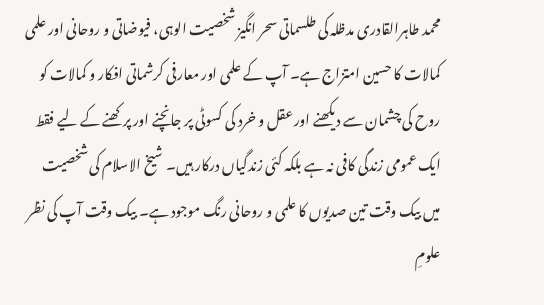محمد طاہرالقادری مدظلہ کی طلسماتی سحر انگیز شخصیت الوہی، فیوضاتی و روحانی اور علمی کمالات کا حسین امتزاج ہے۔ آپ کے علمی اور معارفی کرشماتی افکار و کمالات کو روح کی چشمان سے دیکھنے اور عقل و خرد کی کسوٹی پر جانچنے اور پرکھنے کے لیے فقط ایک عمومی زندگی کافی نہ ہے بلکہ کئی زندگیاں درکار ہیں۔ شیخ الاسلام کی شخصیت میں بیک وقت تین صدیوں کا علمی و روحانی رنگ موجود ہے۔ بیک وقت آپ کی نظر علومِ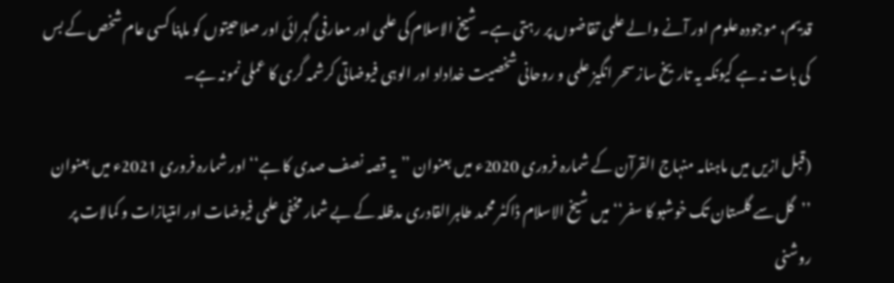قدیم، موجودہ علوم اور آنے والے علمی تقاضوں پر رہتی ہے۔ شیخ الاسلام کی علمی اور معارفی گہرائی اور صلاحیتوں کو ماپنا کسی عام شخص کے بس کی بات نہ ہے کیونکہ یہ تاریخ ساز سحر انگیز علمی و روحانی شخصیت خداداد اور الوہی فیوضاتی کرشمہ گری کا عملی نمونہ ہے۔

(قبل ازیں میں ماہنامہ منہاج القرآن کے شمارہ فروری 2020ء میں بعنوان ’’یہ قصہ نصف صدی کا ہے‘‘ اور شمارہ فروری 2021ء میں بعنوان ’’گل سے گلستان تک خوشبو کا سفر‘‘ میں شیخ الاسلام ڈاکٹر محمد طاہرالقادری مدظلہ کے بے شمار مخفی علمی فیوضات اور امتیازات و کمالات پر روشنی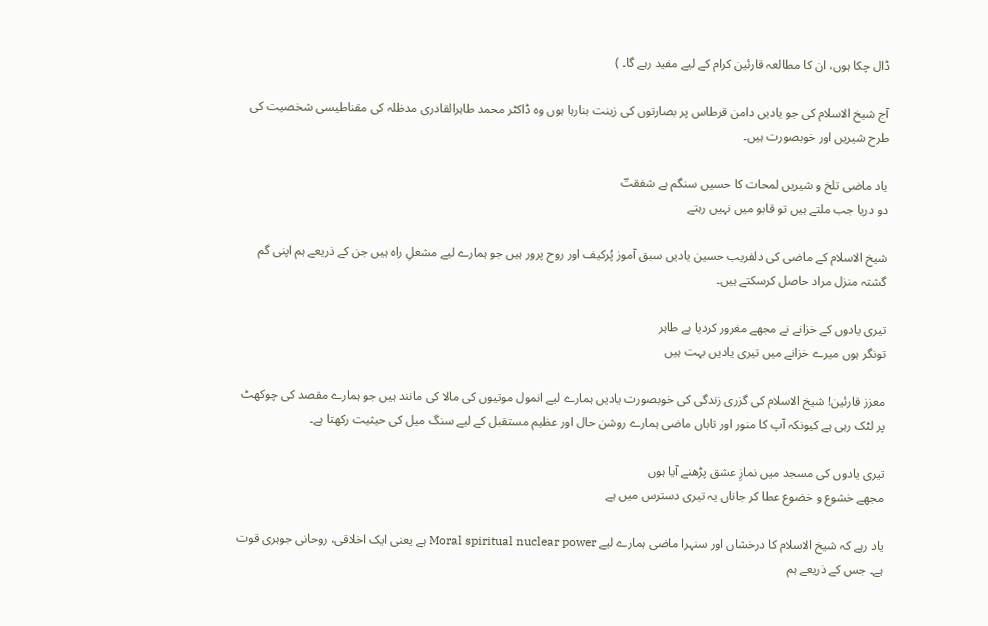ڈال چکا ہوں، ان کا مطالعہ قارئین کرام کے لیے مفید رہے گا۔ )

آج شیخ الاسلام کی جو یادیں دامن قرطاس پر بصارتوں کی زینت بنارہا ہوں وہ ڈاکٹر محمد طاہرالقادری مدظلہ کی مقناطیسی شخصیت کی طرح شیریں اور خوبصورت ہیں۔

یاد ماضی تلخ و شیریں لمحات کا حسیں سنگم ہے شفقتؔ
دو دریا جب ملتے ہیں تو قابو میں نہیں رہتے

شیخ الاسلام کے ماضی کی دلفریب حسین یادیں سبق آموز پُرکیف اور روح پرور ہیں جو ہمارے لیے مشعلِ راہ ہیں جن کے ذریعے ہم اپنی گم گشتہ منزل مراد حاصل کرسکتے ہیں۔

تیری یادوں کے خزانے نے مجھے مغرور کردیا ہے طاہر
تونگر ہوں میرے خزانے میں تیری یادیں بہت ہیں

معزز قارئین! شیخ الاسلام کی گزری زندگی کی خوبصورت یادیں ہمارے لیے انمول موتیوں کی مالا کی مانند ہیں جو ہمارے مقصد کی چوکھٹ پر لٹک رہی ہے کیونکہ آپ کا منور اور تاباں ماضی ہمارے روشن حال اور عظیم مستقبل کے لیے سنگ میل کی حیثیت رکھتا ہے۔

تیری یادوں کی مسجد میں نمازِ عشق پڑھنے آیا ہوں
مجھے خشوع و خضوع عطا کر جاناں یہ تیری دسترس میں ہے

یاد رہے کہ شیخ الاسلام کا درخشاں اور سنہرا ماضی ہمارے لیے Moral spiritual nuclear power ہے یعنی ایک اخلاقی، روحانی جوہری قوت ہے۔ جس کے ذریعے ہم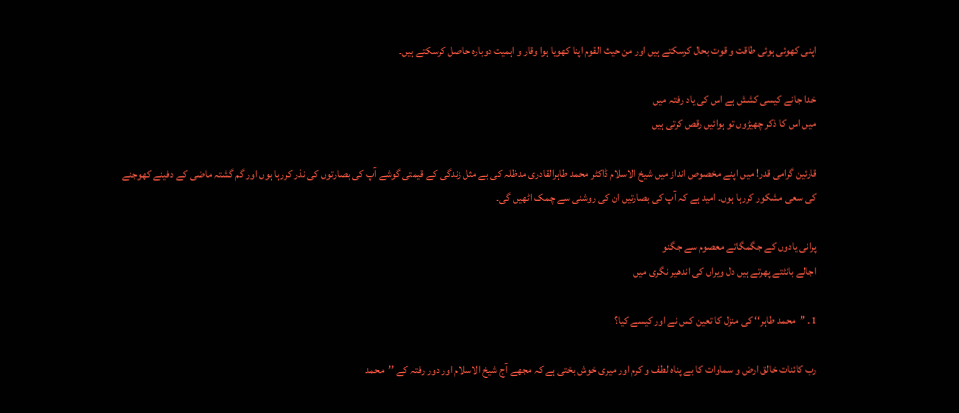اپنی کھوئی ہوئی طاقت و قوت بحال کرسکتے ہیں اور من حیث القوم اپنا کھویا ہوا وقار و اہمیت دوبارہ حاصل کرسکتے ہیں۔

خدا جانے کیسی کشش ہے اس کی یاد رفتہ میں
میں اس کا ذکر چھیڑوں تو ہوائیں رقص کرتی ہیں

قارئین گرامی قدر! میں اپنے مخصوص انداز میں شیخ الاسلام ڈاکٹر محمد طاہرالقادری مدظلہ کی بے مثل زندگی کے قیمتی گوشے آپ کی بصارتوں کی نذر کررہا ہوں اور گم گشتہ ماضی کے دفینے کھوجنے کی سعی مشکور کررہا ہوں۔ امید ہے کہ آپ کی بصارتیں ان کی روشنی سے چمک اٹھیں گی۔

پرانی یادوں کے جگمگاتے معصوم سے جگنو
اجالے بانٹتے پھرتے ہیں دل ویراں کی اندھیر نگری میں

1۔ ’’محمد طاہر‘‘ کی منزل کا تعین کس نے اور کیسے کیا؟

رب کائنات خالق ارض و سماوات کا بے پناہ لطف و کرم اور میری خوش بختی ہے کہ مجھے آج شیخ الاسلام اور دور رفتہ کے ’’محمد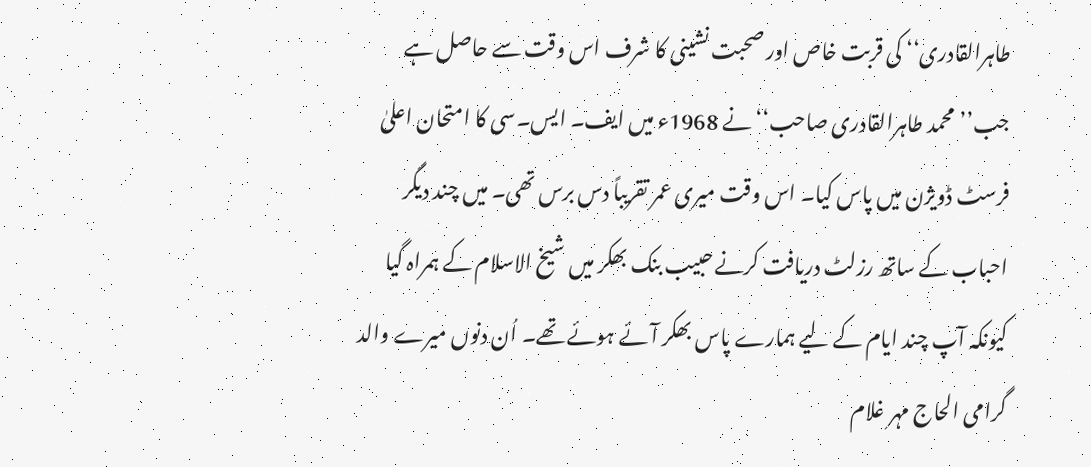طاہرالقادری‘‘ کی قربت خاص اور صحبت نشینی کا شرف اس وقت سے حاصل ہے جب’’محمد طاہرالقادری صاحب‘‘ نے 1968ء میں ایف۔ ایس۔سی کا امتحان اعلیٰ فرسٹ ڈویژن میں پاس کیا۔ اس وقت میری عمر تقریباً دس برس تھی۔ میں چند دیگر احباب کے ساتھ رزلٹ دریافت کرنے حبیب بنک بھکر میں شیخ الاسلام کے ہمراہ گیا کیونکہ آپ چند ایام کے لیے ہمارے پاس بھکر آئے ہوئے تھے۔ اُن دنوں میرے والد گرامی الحاج مہر غلام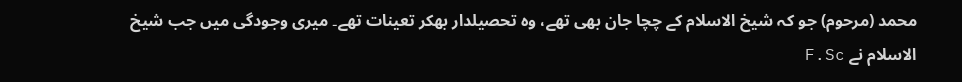محمد (مرحوم) جو کہ شیخ الاسلام کے چچا جان بھی تھے، وہ تحصیلدار بھکر تعینات تھے۔ میری وجودگی میں جب شیخ الاسلام نے F.Sc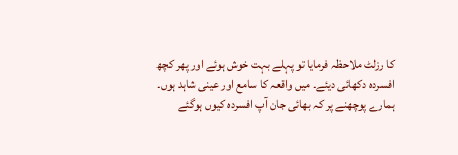کا رزلٹ ملاحظہ فرمایا تو پہلے بہت خوش ہوئے اور پھر کچھ افسردہ دکھائی دیئے۔ میں واقعہ کا سامع اور عینی شاہد ہوں۔ ہمارے پوچھنے پر کہ بھائی جان آپ افسردہ کیوں ہوگئے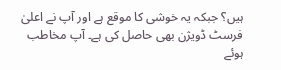ہیں؟ جبکہ یہ خوشی کا موقع ہے اور آپ نے اعلیٰ فرسٹ ڈویژن بھی حاصل کی ہے۔ آپ مخاطب ہوئے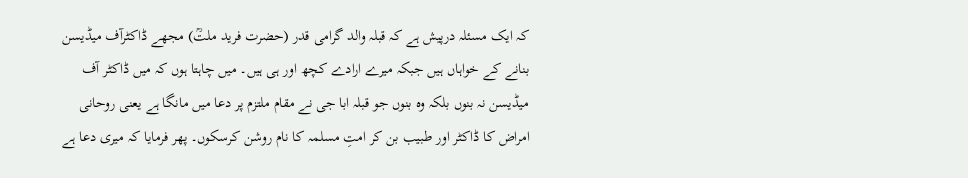کہ ایک مسئلہ درپیش ہے کہ قبلہ والد گرامی قدر (حضرت فرید ملتؒ) مجھے ڈاکٹرآف میڈیسن بنانے کے خواہاں ہیں جبکہ میرے ارادے کچھ اور ہی ہیں۔ میں چاہتا ہوں کہ میں ڈاکٹر آف میڈیسن نہ بنوں بلکہ وہ بنوں جو قبلہ ابا جی نے مقام ملتزم پر دعا میں مانگا ہے یعنی روحانی امراض کا ڈاکٹر اور طبیب بن کر امتِ مسلمہ کا نام روشن کرسکوں۔ پھر فرمایا کہ میری دعا ہے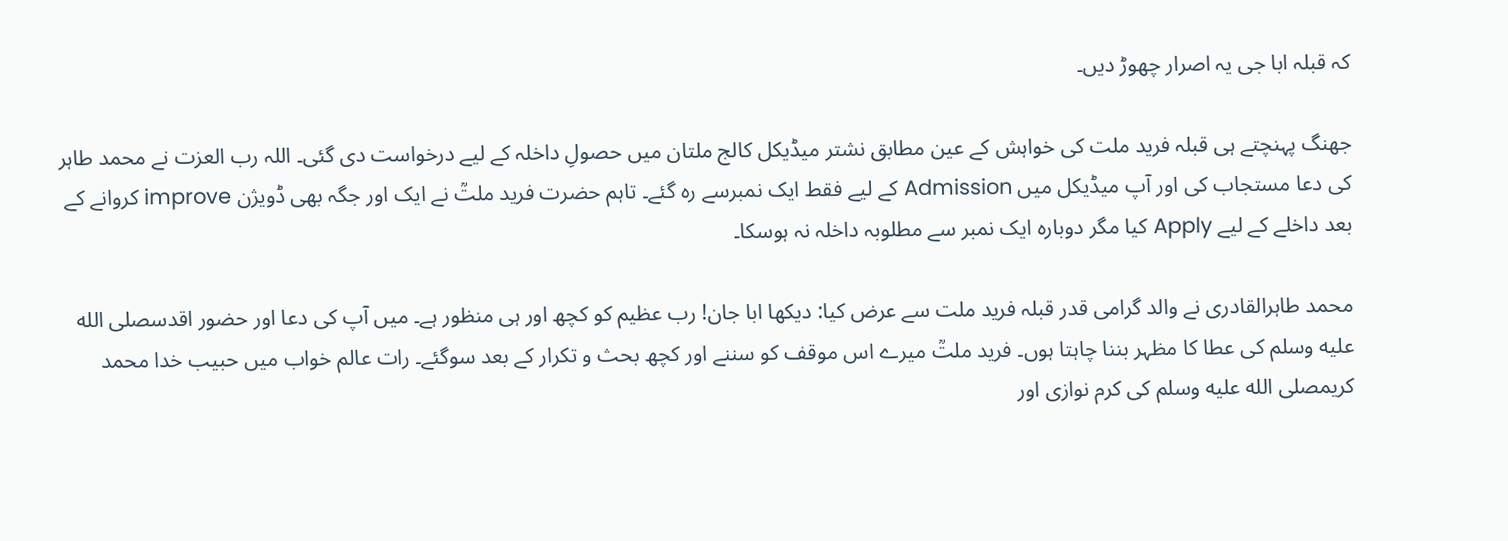کہ قبلہ ابا جی یہ اصرار چھوڑ دیں۔

جھنگ پہنچتے ہی قبلہ فرید ملت کی خواہش کے عین مطابق نشتر میڈیکل کالج ملتان میں حصولِ داخلہ کے لیے درخواست دی گئی۔ اللہ رب العزت نے محمد طاہر کی دعا مستجاب کی اور آپ میڈیکل میں Admission کے لیے فقط ایک نمبرسے رہ گئے۔ تاہم حضرت فرید ملتؒ نے ایک اور جگہ بھی ڈویژن improve کروانے کے بعد داخلے کے لیے Apply کیا مگر دوبارہ ایک نمبر سے مطلوبہ داخلہ نہ ہوسکا۔

محمد طاہرالقادری نے والد گرامی قدر قبلہ فرید ملت سے عرض کیا: دیکھا ابا جان! رب عظیم کو کچھ اور ہی منظور ہے۔ میں آپ کی دعا اور حضور اقدسصلى الله عليه وسلم کی عطا کا مظہر بننا چاہتا ہوں۔ فرید ملتؒ میرے اس موقف کو سننے اور کچھ بحث و تکرار کے بعد سوگئے۔ رات عالم خواب میں حبیب خدا محمد کریمصلى الله عليه وسلم کی کرم نوازی اور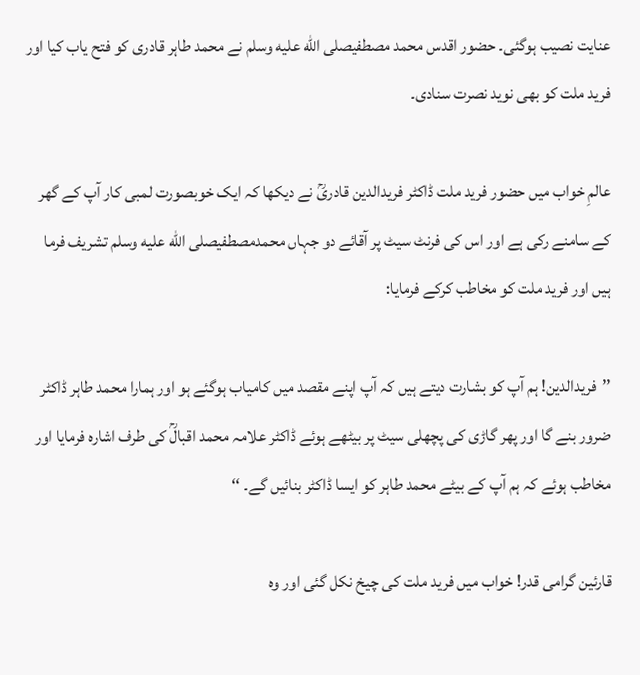عنایت نصیب ہوگئی۔ حضور اقدس محمد مصطفیصلى الله عليه وسلم نے محمد طاہر قادری کو فتح یاب کیا اور فرید ملت کو بھی نوید نصرت سنادی۔

عالمِ خواب میں حضور فرید ملت ڈاکٹر فریدالدین قادریؒ نے دیکھا کہ ایک خوبصورت لمبی کار آپ کے گھر کے سامنے رکی ہے اور اس کی فرنٹ سیٹ پر آقائے دو جہاں محمدمصطفیصلى الله عليه وسلم تشریف فرما ہیں اور فرید ملت کو مخاطب کرکے فرمایا:

’’فریدالدین! ہم آپ کو بشارت دیتے ہیں کہ آپ اپنے مقصد میں کامیاب ہوگئے ہو اور ہمارا محمد طاہر ڈاکٹر ضرور بنے گا اور پھر گاڑی کی پچھلی سیٹ پر بیٹھے ہوئے ڈاکٹر علامہ محمد اقبالؒ کی طرف اشارہ فرمایا اور مخاطب ہوئے کہ ہم آپ کے بیٹے محمد طاہر کو ایسا ڈاکٹر بنائیں گے۔ ‘‘

قارئین گرامی قدر! خواب میں فرید ملت کی چیخ نکل گئی اور وہ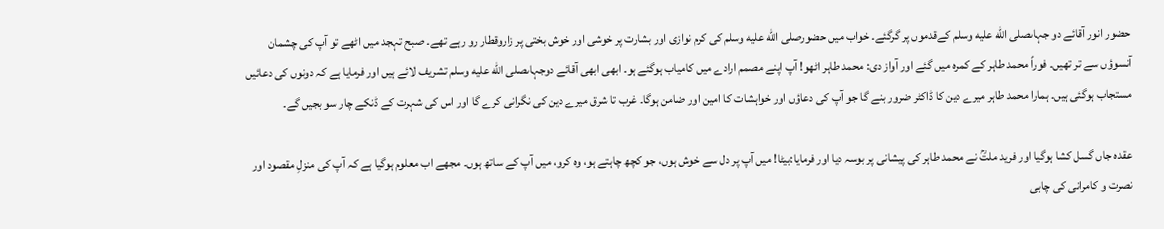حضور انور آقائے دو جہاںصلى الله عليه وسلم کےقدموں پر گرگئے۔ خواب میں حضورصلى الله عليه وسلم کی کرم نوازی اور بشارت پر خوشی اور خوش بختی پر زاروقطار رو رہے تھے۔ صبح تہجد میں اٹھے تو آپ کی چشمان آنسوؤں سے تر تھیں۔ فوراً محمد طاہر کے کمرہ میں گئے اور آواز دی: محمد طاہر اٹھو! آپ اپنے مصمم ارادے میں کامیاب ہوگئے ہو۔ ابھی ابھی آقائے دوجہاںصلى الله عليه وسلم تشریف لائے ہیں اور فرمایا ہے کہ دونوں کی دعائیں مستجاب ہوگئی ہیں۔ ہمارا محمد طاہر میرے دین کا ڈاکٹر ضرور بنے گا جو آپ کی دعاؤں اور خواہشات کا امین اور ضامن ہوگا۔ غرب تا شرق میرے دین کی نگرانی کرے گا اور اس کی شہرت کے ڈنکے چار سو بجیں گے۔

عقدہ جاں گسل کشا ہوگیا اور فرید ملتؒ نے محمد طاہر کی پیشانی پر بوسہ دیا اور فرمایا:بیٹا! میں آپ پر دل سے خوش ہوں، جو کچھ چاہتے ہو، وہ کرو، میں آپ کے ساتھ ہوں۔ مجھے اب معلوم ہوگیا ہے کہ آپ کی منزلِ مقصود اور نصرت و کامرانی کی چابی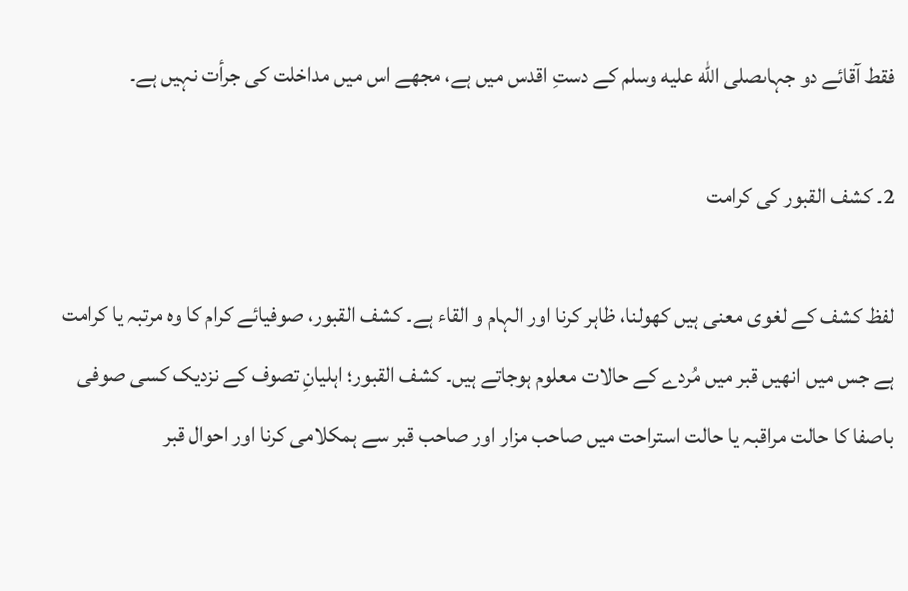فقط آقائے دو جہاںصلى الله عليه وسلم کے دستِ اقدس میں ہے، مجھے اس میں مداخلت کی جرأت نہیں ہے۔

2۔ کشف القبور کی کرامت

لفظ کشف کے لغوی معنی ہیں کھولنا، ظاہر کرنا اور الہام و القاء ہے۔ کشف القبور، صوفیائے کرام کا وہ مرتبہ یا کرامت ہے جس میں انھیں قبر میں مُردے کے حالات معلوم ہوجاتے ہیں۔ کشف القبور؛ اہلیانِ تصوف کے نزدیک کسی صوفی باصفا کا حالت مراقبہ یا حالت استراحت میں صاحب مزار اور صاحب قبر سے ہمکلامی کرنا اور احوال قبر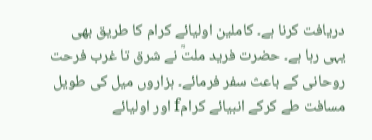دریافت کرنا ہے۔ کاملین اولیائے کرام کا طریق بھی یہی رہا ہے۔ حضرت فرید ملتؒ نے شرق تا غرب فرحت روحانی کے باعث سفر فرمائے۔ ہزاروں میل کی طویل مسافت طے کرکے انبیائے کرامf اور اولیائے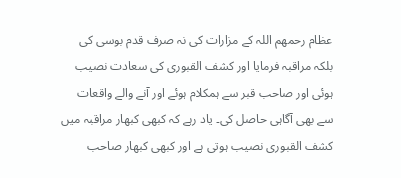عظام رحمھم اللہ کے مزارات کی نہ صرف قدم بوسی کی بلکہ مراقبہ فرمایا اور کشف القبوری کی سعادت نصیب ہوئی اور صاحب قبر سے ہمکلام ہوئے اور آنے والے واقعات سے بھی آگاہی حاصل کی۔ یاد رہے کہ کبھی کبھار مراقبہ میں کشف القبوری نصیب ہوتی ہے اور کبھی کبھار صاحب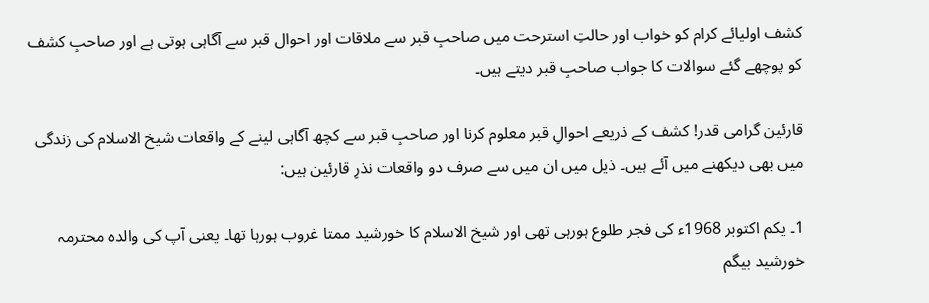کشف اولیائے کرام کو خواب اور حالتِ استرحت میں صاحبِ قبر سے ملاقات اور احوال قبر سے آگاہی ہوتی ہے اور صاحبِ کشف کو پوچھے گئے سوالات کا جواب صاحبِ قبر دیتے ہیں۔

قارئین گرامی قدر! کشف کے ذریعے احوالِ قبر معلوم کرنا اور صاحبِ قبر سے کچھ آگاہی لینے کے واقعات شیخ الاسلام کی زندگی میں بھی دیکھنے میں آئے ہیں۔ ذیل میں ان میں سے صرف دو واقعات نذرِ قارئین ہیں:

1۔ یکم اکتوبر 1968ء کی فجر طلوع ہورہی تھی اور شیخ الاسلام کا خورشید ممتا غروب ہورہا تھا۔ یعنی آپ کی والدہ محترمہ خورشید بیگم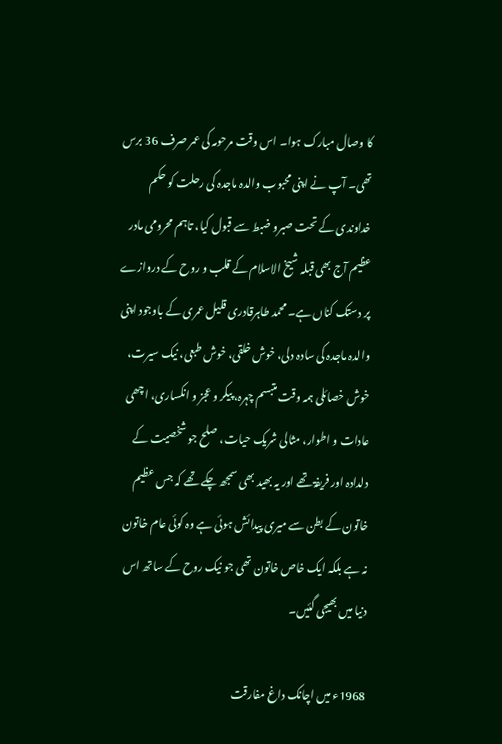کا وصال مبارک ہوا۔ اس وقت مرحومہ کی عمر صرف 36 برس تھی۔ آپ نے اپنی محبوب والدہ ماجدہ کی رحلت کو حکم خداوندی کے تحت صبرو ضبط سے قبول کیا، تاہم محرومی مادر عظیم آج بھی قبلہ شیخ الاسلام کے قلب و روح کے دروازے پر دستک کناں ہے۔ محمد طاہرقادری قلیل عمری کے باوجود اپنی والدہ ماجدہ کی سادہ دلی، خوش خلقی، خوش طبعی، نیک سیرت، خوش خصائلی ہمہ وقت متبسم چہرہ، پیکر و عجز و انکساری، اچھی عادات و اطوار، مثالی شریک حیات، صلح جو شخصیت کے دلدادہ اور فریفۃ تھے اور یہ بھید بھی سمجھ چکے تھے کہ جس عظیم خاتون کے بطن سے میری پیدائش ہوئی ہے وہ کوئی عام خاتون نہ ہے بلکہ ایک خاص خاتون تھی جو نیک روح کے ساتھ اس دنیا میں بھیجی گئیں۔

1968ء میں اچانک داغ مفارقت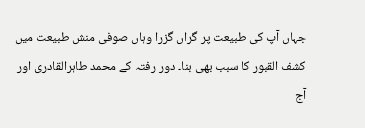جہاں آپ کی طبیعت پر گراں گزرا وہاں صوفی منش طبیعت میں کشف القبور کا سبب بھی بنا۔ دور رفتہ کے محمد طاہرالقادری اور آج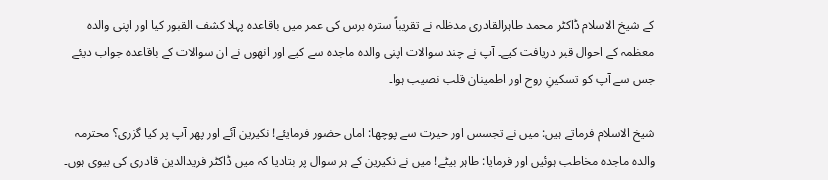کے شیخ الاسلام ڈاکٹر محمد طاہرالقادری مدظلہ نے تقریباً سترہ برس کی عمر میں باقاعدہ پہلا کشف القبور کیا اور اپنی والدہ معظمہ کے احوال قبر دریافت کیے۔ آپ نے چند سوالات اپنی والدہ ماجدہ سے کیے اور انھوں نے ان سوالات کے باقاعدہ جواب دیئے جس سے آپ کو تسکینِ روح اور اطمینان قلب نصیب ہوا۔

شیخ الاسلام فرماتے ہیں: میں نے تجسس اور حیرت سے پوچھا: اماں حضور فرمایئے! نکیرین آئے اور پھر آپ پر کیا گزری؟ محترمہ والدہ ماجدہ مخاطب ہوئیں اور فرمایا: طاہر بیٹے! میں نے نکیرین کے ہر سوال پر بتادیا کہ میں ڈاکٹر فریدالدین قادری کی بیوی ہوں۔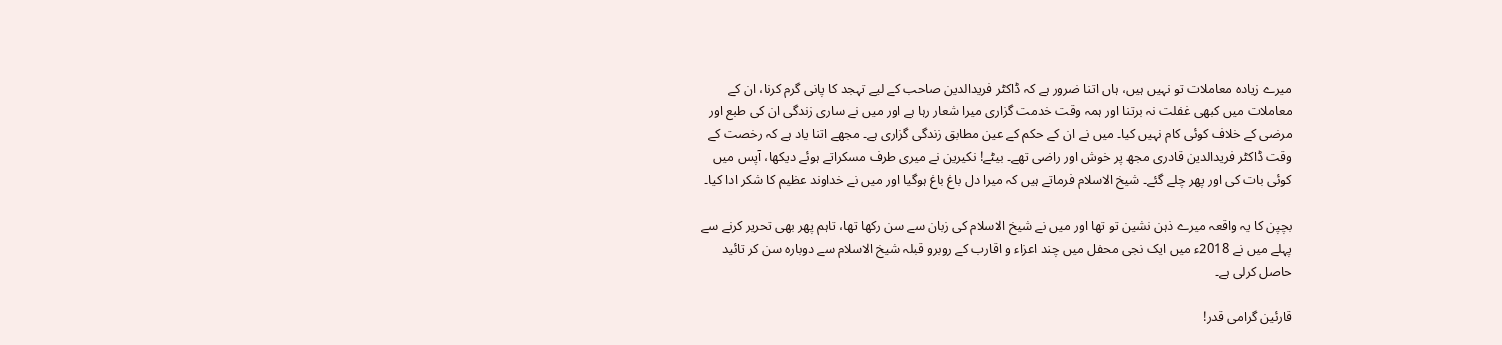میرے زیادہ معاملات تو نہیں ہیں، ہاں اتنا ضرور ہے کہ ڈاکٹر فریدالدین صاحب کے لیے تہجد کا پانی گرم کرنا، ان کے معاملات میں کبھی غفلت نہ برتنا اور ہمہ وقت خدمت گزاری میرا شعار رہا ہے اور میں نے ساری زندگی ان کی طبع اور مرضی کے خلاف کوئی کام نہیں کیا۔ میں نے ان کے حکم کے عین مطابق زندگی گزاری ہے۔ مجھے اتنا یاد ہے کہ رخصت کے وقت ڈاکٹر فریدالدین قادری مجھ پر خوش اور راضی تھے۔ بیٹے! نکیرین نے میری طرف مسکراتے ہوئے دیکھا، آپس میں کوئی بات کی اور پھر چلے گئے۔ شیخ الاسلام فرماتے ہیں کہ میرا دل باغ باغ ہوگیا اور میں نے خداوند عظیم کا شکر ادا کیا۔

بچپن کا یہ واقعہ میرے ذہن نشین تو تھا اور میں نے شیخ الاسلام کی زبان سے سن رکھا تھا، تاہم پھر بھی تحریر کرنے سے پہلے میں نے 2018ء میں ایک نجی محفل میں چند اعزاء و اقارب کے روبرو قبلہ شیخ الاسلام سے دوبارہ سن کر تائید حاصل کرلی ہے۔

قارئین گرامی قدر!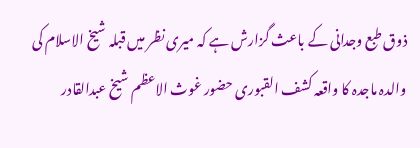ذوق طبع وجدانی کے باعث گزارش ہے کہ میری نظر میں قبلہ شیخ الاسلام کی والدہ ماجدہ کا واقعہ کشف القبوری حضور غوث الاعظم شیخ عبدالقادر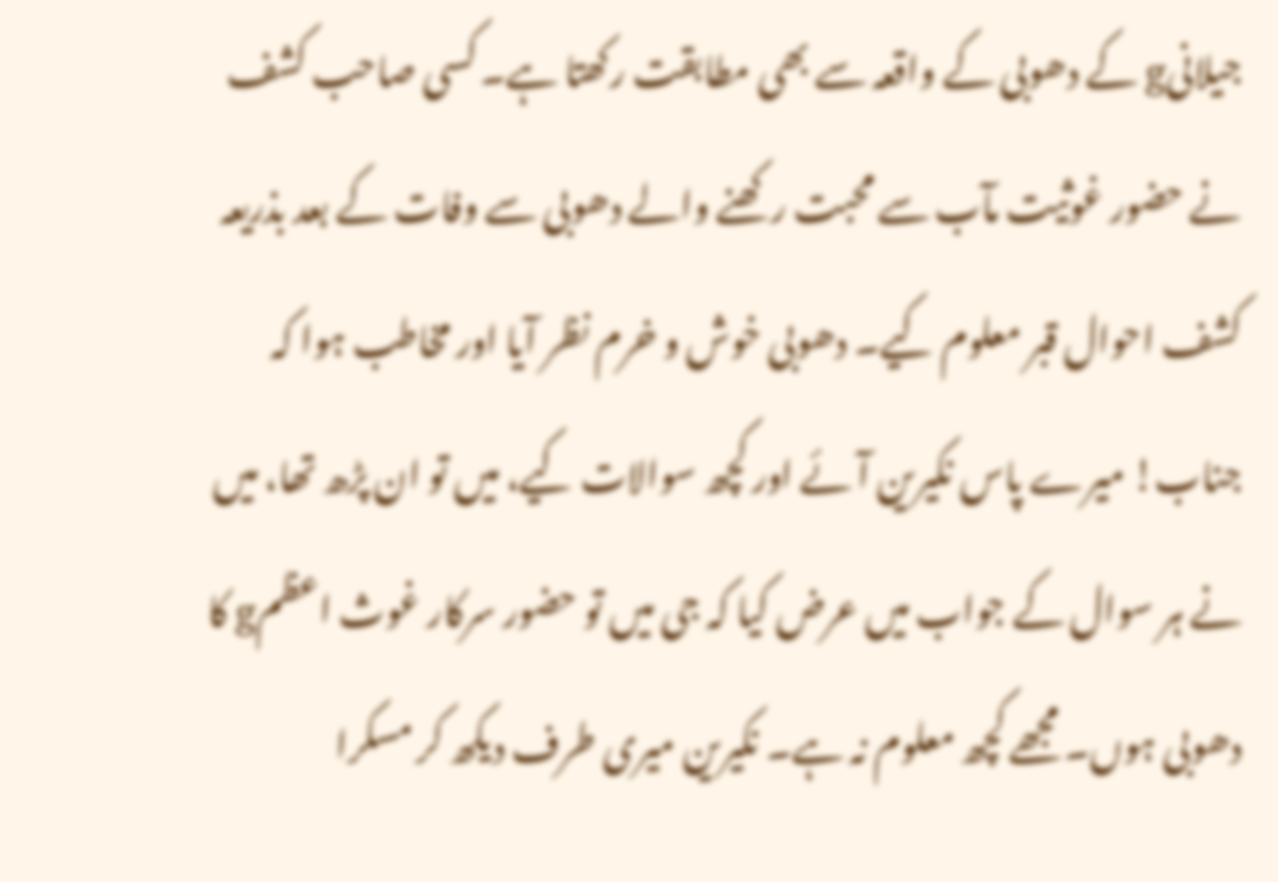جیلانیg کے دھوبی کے واقعہ سے بھی مطابقت رکھتا ہے۔ کسی صاحب کشف نے حضور غوثیت مآب سے محبت رکھنے والے دھوبی سے وفات کے بعد بذریعہ کشف احوال قبر معلوم کیے۔ دھوبی خوش و خرم نظر آیا اور مخاطب ہوا کہ جناب! میرے پاس نکیرین آئے اور کچھ سوالات کیے، میں تو ان پڑھ تھا، میں نے ہر سوال کے جواب میں عرض کیا کہ جی میں تو حضور سرکار غوث اعظمg کا دھوبی ہوں۔ مجھے کچھ معلوم نہ ہے۔ نکیرین میری طرف دیکھ کر مسکرا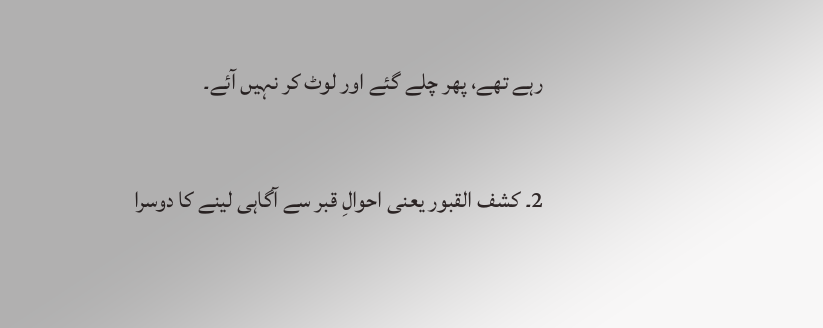رہے تھے، پھر چلے گئے اور لوٹ کر نہیں آئے۔

2۔ کشف القبور یعنی احوالِ قبر سے آگاہی لینے کا دوسرا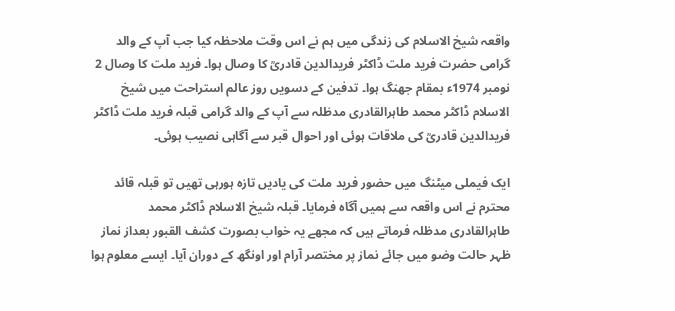واقعہ شیخ الاسلام کی زندگی میں ہم نے اس وقت ملاحظہ کیا جب آپ کے والد گرامی حضرت فرید ملت ڈاکٹر فریدالدین قادریؒ کا وصال ہوا۔ فرید ملت کا وصال 2 نومبر 1974ء بمقام جھنگ ہوا۔ تدفین کے دسویں روز عالم استراحت میں شیخ الاسلام ڈاکٹر محمد طاہرالقادری مدظلہ سے آپ کے والد گرامی قبلہ فرید ملت ڈاکٹر فریدالدین قادریؒ کی ملاقات ہوئی اور احوال قبر سے آگاہی نصیب ہوئی۔

ایک فیملی میٹنگ میں حضور فرید ملت کی یادیں تازہ ہورہی تھیں تو قبلہ قائد محترم نے اس واقعہ سے ہمیں آگاہ فرمایا۔ قبلہ شیخ الاسلام ڈاکٹر محمد طاہرالقادری مدظلہ فرماتے ہیں کہ مجھے یہ خواب بصورت کشف القبور بعداز نماز ظہر حالت وضو میں جائے نماز پر مختصر آرام اور اونگھ کے دوران آیا۔ ایسے معلوم ہوا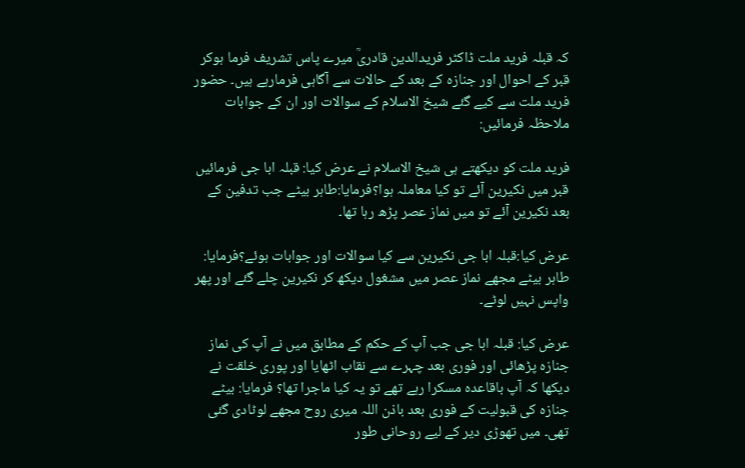کہ قبلہ فرید ملت ڈاکٹر فریدالدین قادریؒ میرے پاس تشریف فرما ہوکر قبر کے احوال اور جنازہ کے بعد کے حالات سے آگاہی فرمارہے ہیں۔ حضور فرید ملت سے کیے گئے شیخ الاسلام کے سوالات اور ان کے جوابات ملاحظہ فرمائیں:

فرید ملت کو دیکھتے ہی شیخ الاسلام نے عرض کیا: قبلہ ابا جی فرمائیں قبر میں نکیرین آئے تو کیا معاملہ ہوا؟فرمایا:طاہر بیٹے جب تدفین کے بعد نکیرین آئے تو میں نماز عصر پڑھ رہا تھا۔

عرض کیا:قبلہ ابا جی نکیرین سے کیا سوالات اور جوابات ہوئے؟فرمایا: طاہر بیٹے مجھے نماز عصر میں مشغول دیکھ کر نکیرین چلے گئے اور پھر واپس نہیں لوٹے۔

عرض کیا: قبلہ ابا جی جب آپ کے حکم کے مطابق میں نے آپ کی نماز جنازہ پڑھائی اور فوری بعد چہرے سے نقاب اٹھایا اور پوری خلقت نے دیکھا کہ آپ باقاعدہ مسکرا رہے تھے تو یہ کیا ماجرا تھا؟ فرمایا: بیٹے جنازہ کی قبولیت کے فوری بعد باذن اللہ میری روح مجھے لوٹادی گئی تھی۔ میں تھوڑی دیر کے لیے روحانی طور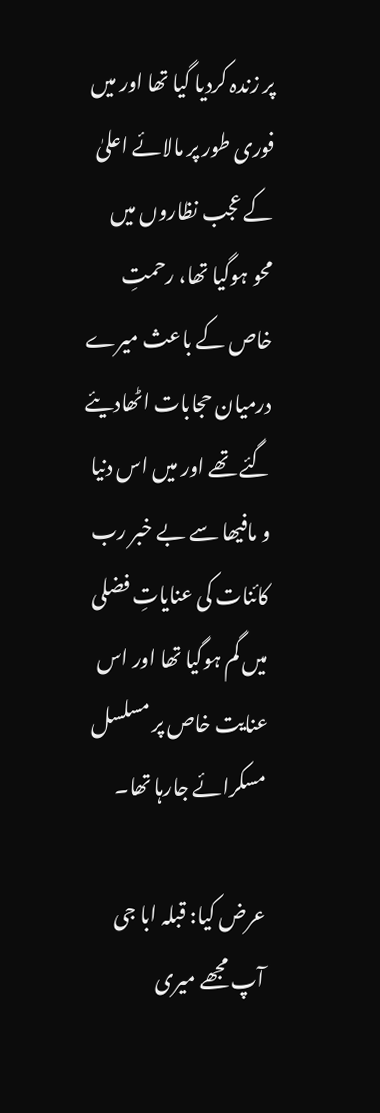پر زندہ کردیا گیا تھا اور میں فوری طور پر مالائے اعلیٰ کے عجب نظاروں میں محو ہوگیا تھا، رحمتِ خاص کے باعث میرے درمیان حجابات اٹھادیئے گئے تھے اور میں اس دنیا و مافیھا سے بے خبر رب کائنات کی عنایاتِ فضلی میں گم ہوگیا تھا اور اس عنایت خاص پر مسلسل مسکرائے جارہا تھا۔

عرض کیا: قبلہ ابا جی آپ مجھے میری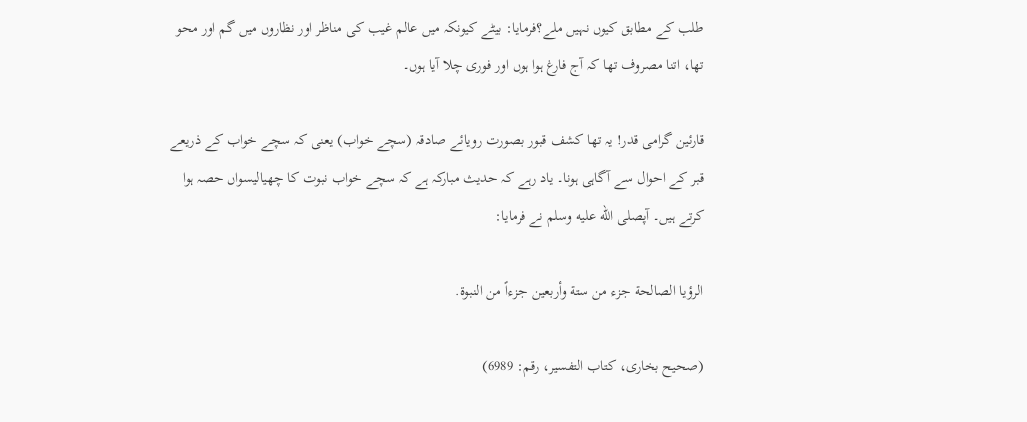طلب کے مطابق کیوں نہیں ملے؟فرمایا: بیٹے کیونکہ میں عالم غیب کی مناظر اور نظاروں میں گم اور محو تھا، اتنا مصروف تھا کہ آج فارغ ہوا ہوں اور فوری چلا آیا ہوں۔

قارئین گرامی قدر! یہ تھا کشف قبور بصورت رویائے صادقہ (سچے خواب) یعنی کہ سچے خواب کے ذریعے قبر کے احوال سے آگاہی ہونا۔ یاد رہے کہ حدیث مبارکہ ہے کہ سچے خواب نبوت کا چھیالیسواں حصہ ہوا کرتے ہیں۔ آپصلى الله عليه وسلم نے فرمایا:

الرؤیا الصالحة جزء من ستة وأربعین جزءاً من النبوة.

(صحیح بخاری، کتاب التفسیر، رقم: 6989)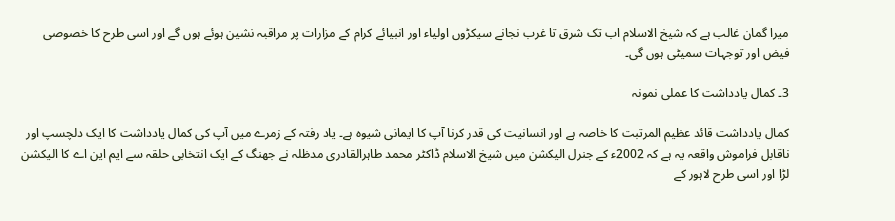میرا گمان غالب ہے کہ شیخ الاسلام اب تک شرق تا غرب نجانے سیکڑوں اولیاء اور انبیائے کرام کے مزارات پر مراقبہ نشین ہوئے ہوں گے اور اسی طرح کا خصوصی فیض اور توجہات سمیٹی ہوں گی۔

3۔ کمال یادداشت کا عملی نمونہ

کمال یادداشت قائد عظیم المرتبت کا خاصہ ہے اور انسانیت کی قدر کرنا آپ کا ایمانی شیوہ ہے۔ یاد رفتہ کے زمرے میں آپ کی کمال یادداشت کا ایک دلچسپ اور ناقابل فراموش واقعہ یہ ہے کہ 2002ء کے جنرل الیکشن میں شیخ الاسلام ڈاکٹر محمد طاہرالقادری مدظلہ نے جھنگ کے ایک انتخابی حلقہ سے ایم این اے کا الیکشن لڑا اور اسی طرح لاہور کے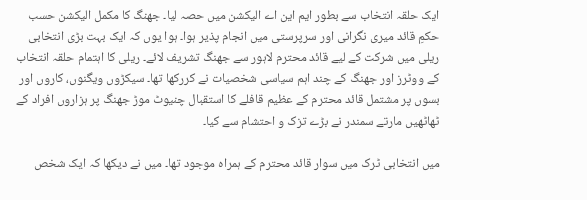ایک حلقہ انتخاب سے بطور ایم این اے الیکشن میں حصہ لیا۔ جھنگ کا مکمل الیکشن حسب حکمِ قائد میری نگرانی اور سرپرستی میں انجام پذیر ہوا۔ ہوا یوں کہ ایک بہت بڑی انتخابی ریلی میں شرکت کے لیے قائد محترم لاہور سے جھنگ تشریف لائے۔ ریلی کا اہتمام حلقہ انتخاب کے ووٹرز اور جھنگ کے چند اہم سیاسی شخصیات نے کررکھا تھا۔ سیکڑوں ویگنوں، کاروں اور بسوں پر مشتمل قائد محترم کے عظیم قافلے کا استقبال چنیوٹ موڑ جھنگ پر ہزاروں افراد کے ٹھاٹھیں مارتے سمندر نے بڑے تزک و احتشام سے کیا۔

میں انتخابی ٹرک میں سوار قائد محترم کے ہمراہ موجود تھا۔ میں نے دیکھا کہ ایک شخص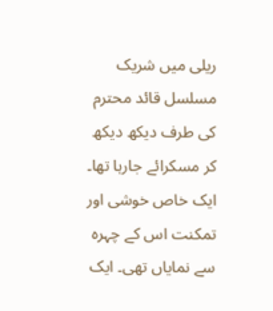ریلی میں شریک مسلسل قائد محترم کی طرف دیکھ دیکھ کر مسکرائے جارہا تھا۔ ایک خاص خوشی اور تمکنت اس کے چہرہ سے نمایاں تھی۔ ایک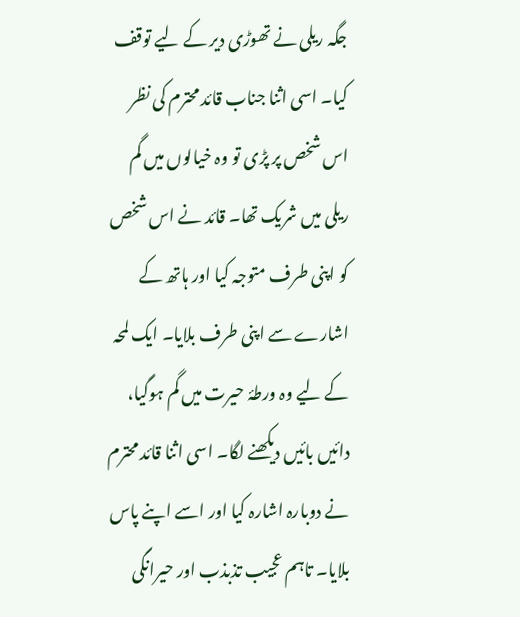جگہ ریلی نے تھوڑی دیر کے لیے توقف کیا۔ اسی اثنا جناب قائد محترم کی نظر اس شخص پر پڑی تو وہ خیالوں میں گم ریلی میں شریک تھا۔ قائد نے اس شخص کو اپنی طرف متوجہ کیا اور ہاتھ کے اشارے سے اپنی طرف بلایا۔ ایک لمحہ کے لیے وہ ورطۂ حیرت میں گم ہوگیا، دائیں بائیں دیکھنے لگا۔ اسی اثنا قائد محترم نے دوبارہ اشارہ کیا اور اسے اپنے پاس بلایا۔ تاہم عجیب تذبذب اور حیرانگی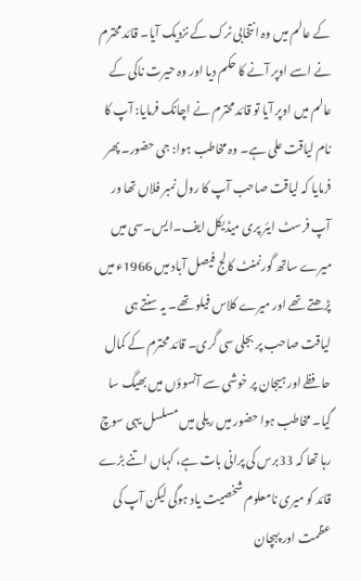کے عالم میں وہ انتخابی ٹرک کے نزدیک آیا۔ قائد محترم نے اسے اوپر آنے کا حکم دیا اور وہ حیرت ناکی کے عالم میں اوپر آیا تو قائد محترم نے اچانک فرمایا: آپ کا نام لیاقت علی ہے۔ وہ مخاطب ہوا: جی حضور۔ پھر فرمایا کہ لیاقت صاحب آپ کا رول نمبر فلاں تھا ور آپ فرسٹ ایئر پری میڈیکل ایف۔ایس۔سی میں میرے ساتھ گورنمنٹ کالج فیصل آباد میں 1966ء میں پڑھتے تھے اور میرے کلاس فیلو تھے۔ یہ سنتے ہی لیاقت صاحب پر بجلی سی گری۔ قائد محترم کے کمال حافظے اور ہیجان پر خوشی سے آنسوؤں میں بھیگ سا گیا۔ مخاطب ہوا حضور میں ریلی میں مسلسل یہی سوچ رہا تھا کہ 33برس کی پرانی بات ہے، کہاں اتنے بڑے قائد کو میری نامعلوم شخصیت یاد ہوگی لیکن آپ کی عظمت اور پہچان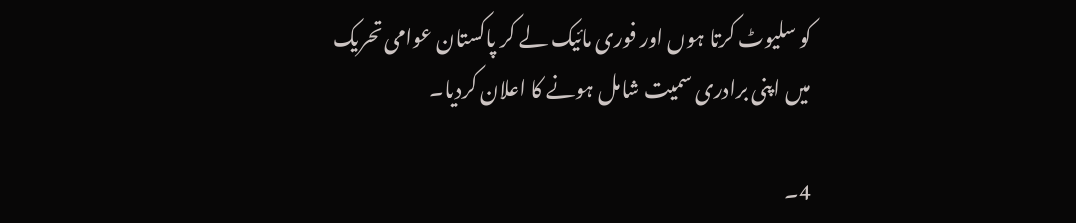کو سلیوٹ کرتا ہوں اور فوری مائیک لے کر پاکستان عوامی تحریک میں اپنی برادری سمیت شامل ہونے کا اعلان کردیا۔

4۔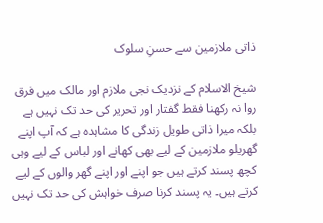ذاتی ملازمین سے حسنِ سلوک

شیخ الاسلام کے نزدیک نجی ملازم اور مالک میں فرق روا نہ رکھنا فقط گفتار اور تحریر کی حد تک نہیں ہے بلکہ میرا ذاتی طویل زندگی کا مشاہدہ ہے کہ آپ اپنے گھریلو ملازمین کے لیے بھی کھانے اور لباس کے لیے وہی کچھ پسند کرتے ہیں جو اپنے اور اپنے گھر والوں کے لیے کرتے ہیں۔ یہ پسند کرنا صرف خواہش کی حد تک نہیں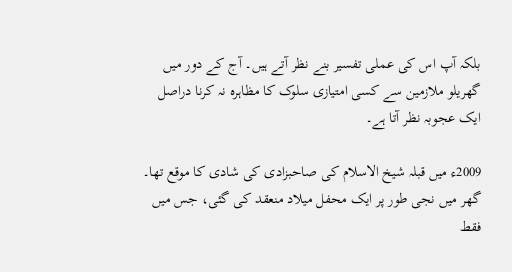بلکہ آپ اس کی عملی تفسیر بنے نظر آتے ہیں۔ آج کے دور میں گھریلو ملازمین سے کسی امتیازی سلوک کا مظاہرہ نہ کرنا دراصل ایک عجوبہ نظر آتا ہے۔

2009ء میں قبلہ شیخ الاسلام کی صاحبزادی کی شادی کا موقع تھا۔ گھر میں نجی طور پر ایک محفل میلاد منعقد کی گئی، جس میں فقط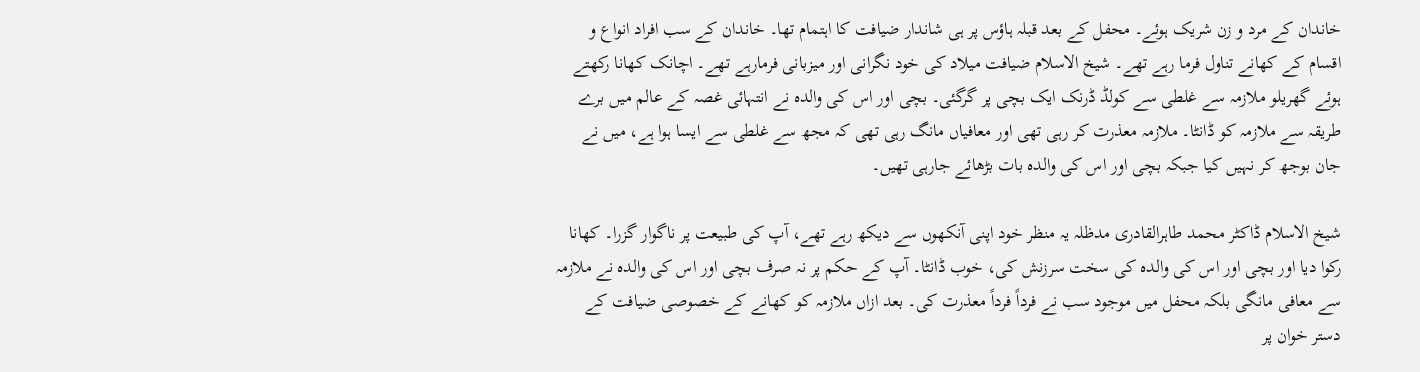خاندان کے مرد و زن شریک ہوئے۔ محفل کے بعد قبلہ ہاؤس پر ہی شاندار ضیافت کا اہتمام تھا۔ خاندان کے سب افراد انواع و اقسام کے کھانے تناول فرما رہے تھے۔ شیخ الاسلام ضیافت میلاد کی خود نگرانی اور میزبانی فرمارہے تھے۔ اچانک کھانا رکھتے ہوئے گھریلو ملازمہ سے غلطی سے کولڈ ڈرنک ایک بچی پر گرگئی۔ بچی اور اس کی والدہ نے انتہائی غصہ کے عالم میں برے طریقہ سے ملازمہ کو ڈانٹا۔ ملازمہ معذرت کر رہی تھی اور معافیاں مانگ رہی تھی کہ مجھ سے غلطی سے ایسا ہوا ہے، میں نے جان بوجھ کر نہیں کیا جبکہ بچی اور اس کی والدہ بات بڑھائے جارہی تھیں۔

شیخ الاسلام ڈاکٹر محمد طاہرالقادری مدظلہ یہ منظر خود اپنی آنکھوں سے دیکھ رہے تھے، آپ کی طبیعت پر ناگوار گزرا۔ کھانا رکوا دیا اور بچی اور اس کی والدہ کی سخت سرزنش کی، خوب ڈانٹا۔ آپ کے حکم پر نہ صرف بچی اور اس کی والدہ نے ملازمہ سے معافی مانگی بلکہ محفل میں موجود سب نے فرداً فرداً معذرت کی۔ بعد ازاں ملازمہ کو کھانے کے خصوصی ضیافت کے دستر خوان پر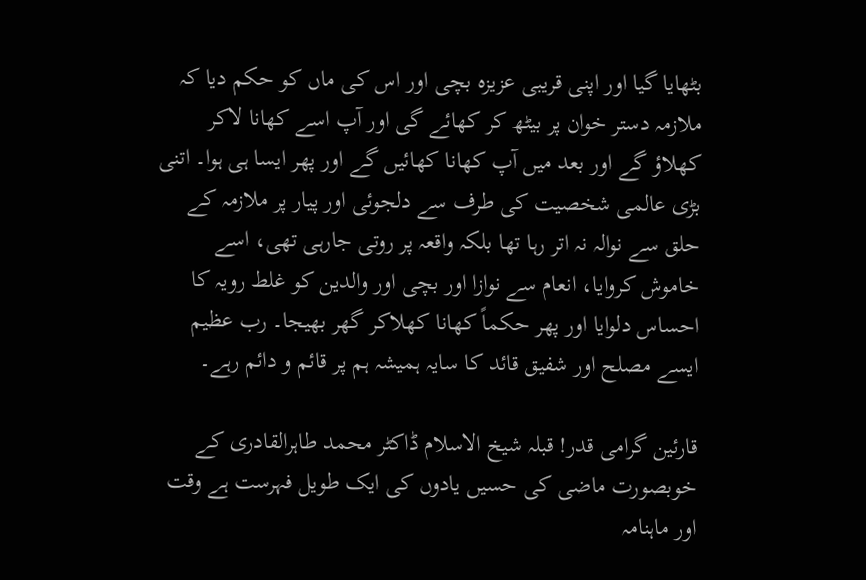بٹھایا گیا اور اپنی قریبی عزیزہ بچی اور اس کی ماں کو حکم دیا کہ ملازمہ دستر خوان پر بیٹھ کر کھائے گی اور آپ اسے کھانا لاکر کھلاؤ گے اور بعد میں آپ کھانا کھائیں گے اور پھر ایسا ہی ہوا۔ اتنی بڑی عالمی شخصیت کی طرف سے دلجوئی اور پیار پر ملازمہ کے حلق سے نوالہ نہ اتر رہا تھا بلکہ واقعہ پر روتی جارہی تھی، اسے خاموش کروایا، انعام سے نوازا اور بچی اور والدین کو غلط رویہ کا احساس دلوایا اور پھر حکماً کھانا کھلاکر گھر بھیجا۔ رب عظیم ایسے مصلح اور شفیق قائد کا سایہ ہمیشہ ہم پر قائم و دائم رہے۔

قارئین گرامی قدر! قبلہ شیخ الاسلام ڈاکٹر محمد طاہرالقادری کے خوبصورت ماضی کی حسیں یادوں کی ایک طویل فہرست ہے وقت اور ماہنامہ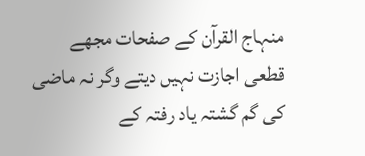منہاج القرآن کے صفحات مجھے قطعی اجازت نہیں دیتے وگر نہ ماضی کی گم گشتہ یاد رفتہ کے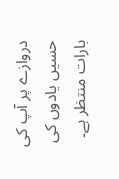دروازے پر آپ کی حسیں یادوں کی بارات منتظر ہے۔